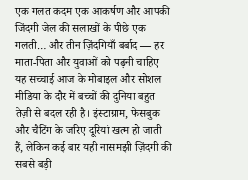एक गलत कदम एक आकर्षण और आपकी जिंदगी जेल की सलाखों के पीछे एक गलती… और तीन ज़िंदगियाँ बर्बाद — हर माता-पिता और युवाओं को पढ़नी चाहिए यह सच्चाई आज के मोबाइल और सोशल मीडिया के दौर में बच्चों की दुनिया बहुत तेज़ी से बदल रही है। इंस्टाग्राम, फेसबुक और चैटिंग के जरिए दूरियां खत्म हो जाती हैं, लेकिन कई बार यही नासमझी ज़िंदगी की सबसे बड़ी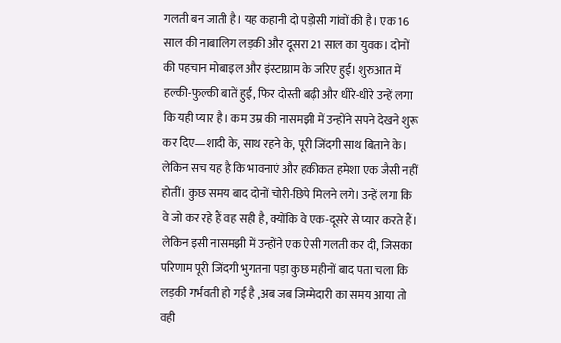गलती बन जाती है। यह कहानी दो पड़ोसी गांवों की है। एक 16 साल की नाबालिग लड़की और दूसरा 21 साल का युवक। दोनों की पहचान मोबाइल और इंस्टाग्राम के जरिए हुई। शुरुआत में हल्की-फुल्की बातें हुईं, फिर दोस्ती बढ़ी और धीरे-धीरे उन्हें लगा कि यही प्यार है। कम उम्र की नासमझी में उन्होंने सपने देखने शुरू कर दिए—शादी के, साथ रहने के, पूरी जिंदगी साथ बिताने के। लेकिन सच यह है कि भावनाएं और हकीकत हमेशा एक जैसी नहीं होतीं। कुछ समय बाद दोनों चोरी-छिपे मिलने लगे। उन्हें लगा कि वे जो कर रहे हैं वह सही है, क्योंकि वे एक-दूसरे से प्यार करते हैं। लेकिन इसी नासमझी में उन्होंने एक ऐसी गलती कर दी, जिसका परिणाम पूरी जिंदगी भुगतना पड़ा कुछ महीनों बाद पता चला कि लड़की गर्भवती हो गई है ,अब जब जिम्मेदारी का समय आया तो वही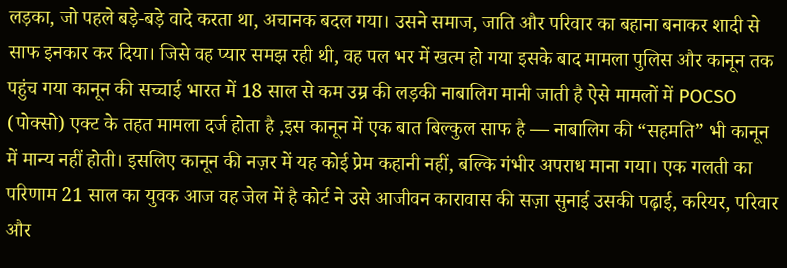लड़का, जो पहले बड़े-बड़े वादे करता था, अचानक बदल गया। उसने समाज, जाति और परिवार का बहाना बनाकर शादी से साफ इनकार कर दिया। जिसे वह प्यार समझ रही थी, वह पल भर में खत्म हो गया इसके बाद मामला पुलिस और कानून तक पहुंच गया कानून की सच्चाई भारत में 18 साल से कम उम्र की लड़की नाबालिग मानी जाती है ऐसे मामलों में POCSO (पोक्सो) एक्ट के तहत मामला दर्ज होता है ,इस कानून में एक बात बिल्कुल साफ है — नाबालिग की “सहमति” भी कानून में मान्य नहीं होती। इसलिए कानून की नज़र में यह कोई प्रेम कहानी नहीं, बल्कि गंभीर अपराध माना गया। एक गलती का परिणाम 21 साल का युवक आज वह जेल में है कोर्ट ने उसे आजीवन कारावास की सज़ा सुनाई उसकी पढ़ाई, करियर, परिवार और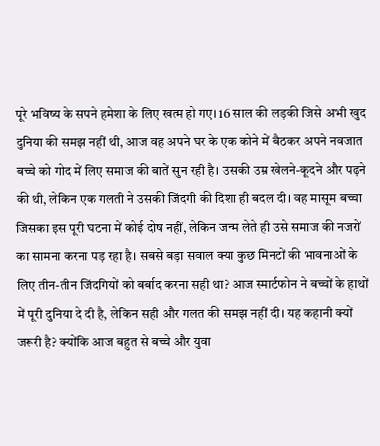पूरे भविष्य के सपने हमेशा के लिए खत्म हो गए। 16 साल की लड़की जिसे अभी खुद दुनिया की समझ नहीं थी, आज वह अपने घर के एक कोने में बैठकर अपने नवजात बच्चे को गोद में लिए समाज की बातें सुन रही है। उसकी उम्र खेलने-कूदने और पढ़ने की थी, लेकिन एक गलती ने उसकी जिंदगी की दिशा ही बदल दी। वह मासूम बच्चा जिसका इस पूरी घटना में कोई दोष नहीं, लेकिन जन्म लेते ही उसे समाज की नजरों का सामना करना पड़ रहा है। सबसे बड़ा सवाल क्या कुछ मिनटों की भावनाओं के लिए तीन-तीन जिंदगियों को बर्बाद करना सही था? आज स्मार्टफोन ने बच्चों के हाथों में पूरी दुनिया दे दी है, लेकिन सही और गलत की समझ नहीं दी। यह कहानी क्यों जरूरी है? क्योंकि आज बहुत से बच्चे और युवा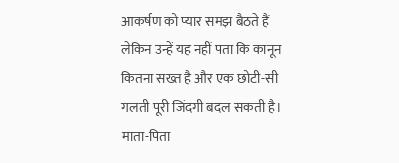आकर्षण को प्यार समझ बैठते हैं लेकिन उन्हें यह नहीं पता कि कानून कितना सख्त है और एक छोटी-सी गलती पूरी जिंदगी बदल सकती है। माता-पिता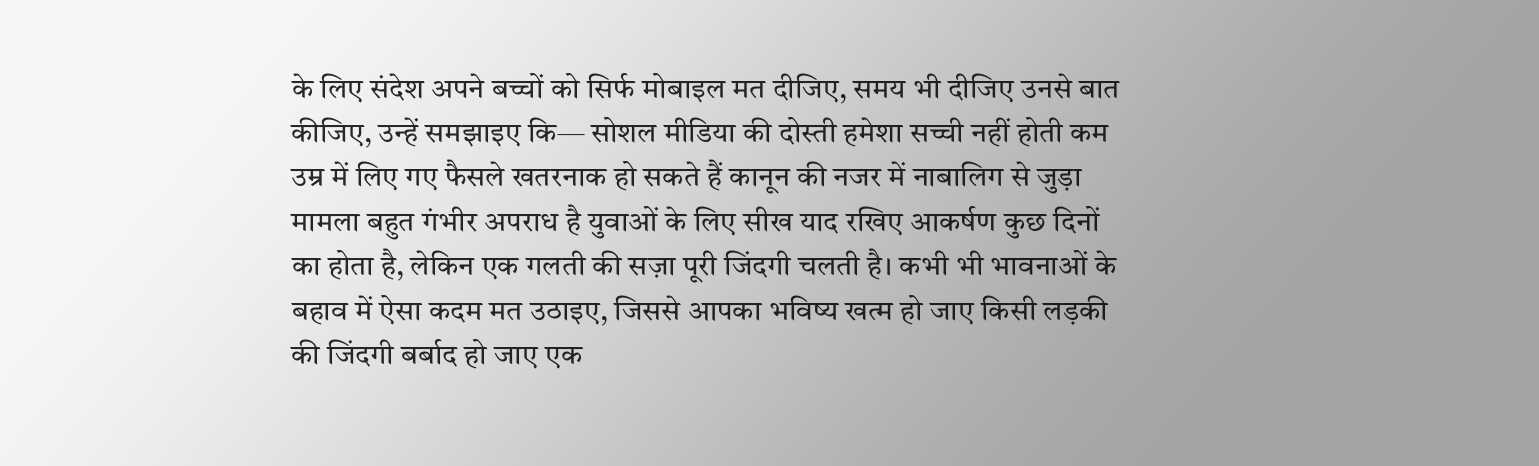के लिए संदेश अपने बच्चों को सिर्फ मोबाइल मत दीजिए, समय भी दीजिए उनसे बात कीजिए, उन्हें समझाइए कि— सोशल मीडिया की दोस्ती हमेशा सच्ची नहीं होती कम उम्र में लिए गए फैसले खतरनाक हो सकते हैं कानून की नजर में नाबालिग से जुड़ा मामला बहुत गंभीर अपराध है युवाओं के लिए सीख याद रखिए आकर्षण कुछ दिनों का होता है, लेकिन एक गलती की सज़ा पूरी जिंदगी चलती है। कभी भी भावनाओं के बहाव में ऐसा कदम मत उठाइए, जिससे आपका भविष्य खत्म हो जाए किसी लड़की की जिंदगी बर्बाद हो जाए एक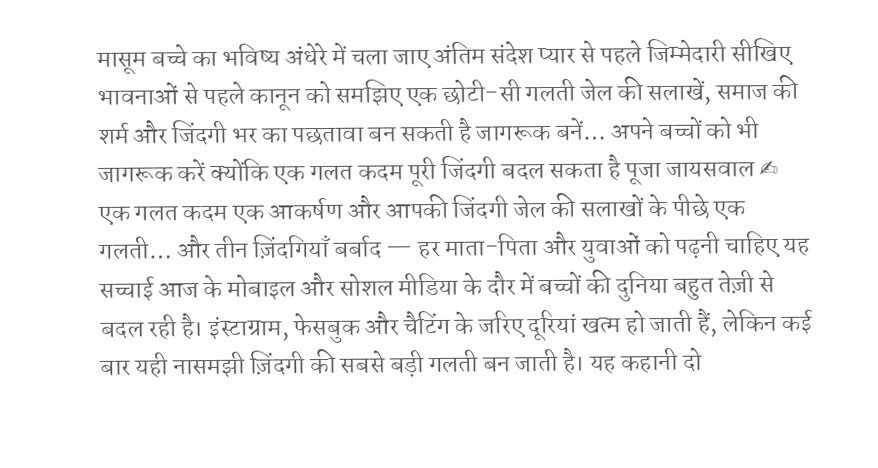मासूम बच्चे का भविष्य अंधेरे में चला जाए अंतिम संदेश प्यार से पहले जिम्मेदारी सीखिए भावनाओं से पहले कानून को समझिए एक छोटी-सी गलती जेल की सलाखें, समाज की शर्म और जिंदगी भर का पछतावा बन सकती है जागरूक बनें… अपने बच्चों को भी जागरूक करें क्योंकि एक गलत कदम पूरी जिंदगी बदल सकता है पूजा जायसवाल ✍
एक गलत कदम एक आकर्षण और आपकी जिंदगी जेल की सलाखों के पीछे एक गलती… और तीन ज़िंदगियाँ बर्बाद — हर माता-पिता और युवाओं को पढ़नी चाहिए यह सच्चाई आज के मोबाइल और सोशल मीडिया के दौर में बच्चों की दुनिया बहुत तेज़ी से बदल रही है। इंस्टाग्राम, फेसबुक और चैटिंग के जरिए दूरियां खत्म हो जाती हैं, लेकिन कई बार यही नासमझी ज़िंदगी की सबसे बड़ी गलती बन जाती है। यह कहानी दो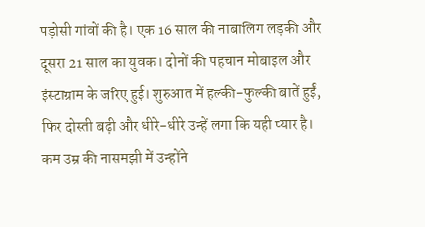पड़ोसी गांवों की है। एक 16 साल की नाबालिग लड़की और दूसरा 21 साल का युवक। दोनों की पहचान मोबाइल और इंस्टाग्राम के जरिए हुई। शुरुआत में हल्की-फुल्की बातें हुईं, फिर दोस्ती बढ़ी और धीरे-धीरे उन्हें लगा कि यही प्यार है। कम उम्र की नासमझी में उन्होंने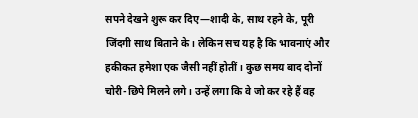सपने देखने शुरू कर दिए—शादी के, साथ रहने के, पूरी जिंदगी साथ बिताने के। लेकिन सच यह है कि भावनाएं और हकीकत हमेशा एक जैसी नहीं होतीं। कुछ समय बाद दोनों चोरी-छिपे मिलने लगे। उन्हें लगा कि वे जो कर रहे हैं वह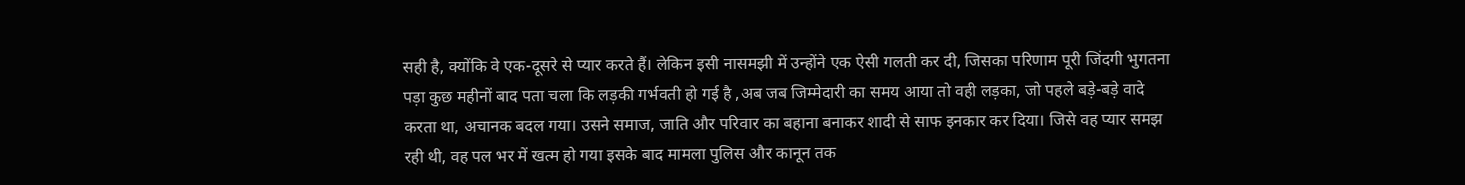सही है, क्योंकि वे एक-दूसरे से प्यार करते हैं। लेकिन इसी नासमझी में उन्होंने एक ऐसी गलती कर दी, जिसका परिणाम पूरी जिंदगी भुगतना पड़ा कुछ महीनों बाद पता चला कि लड़की गर्भवती हो गई है ,अब जब जिम्मेदारी का समय आया तो वही लड़का, जो पहले बड़े-बड़े वादे करता था, अचानक बदल गया। उसने समाज, जाति और परिवार का बहाना बनाकर शादी से साफ इनकार कर दिया। जिसे वह प्यार समझ रही थी, वह पल भर में खत्म हो गया इसके बाद मामला पुलिस और कानून तक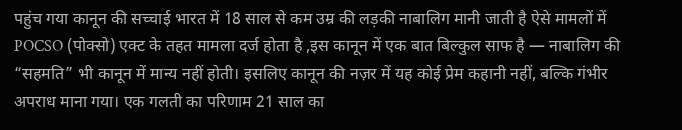पहुंच गया कानून की सच्चाई भारत में 18 साल से कम उम्र की लड़की नाबालिग मानी जाती है ऐसे मामलों में POCSO (पोक्सो) एक्ट के तहत मामला दर्ज होता है ,इस कानून में एक बात बिल्कुल साफ है — नाबालिग की “सहमति” भी कानून में मान्य नहीं होती। इसलिए कानून की नज़र में यह कोई प्रेम कहानी नहीं, बल्कि गंभीर अपराध माना गया। एक गलती का परिणाम 21 साल का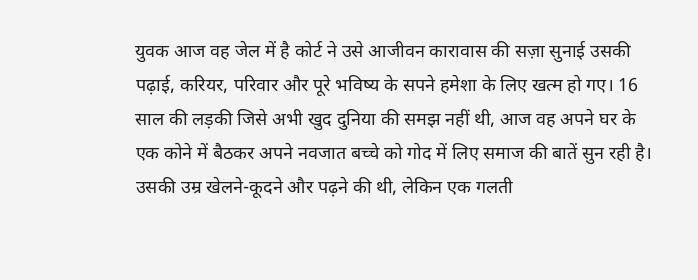युवक आज वह जेल में है कोर्ट ने उसे आजीवन कारावास की सज़ा सुनाई उसकी पढ़ाई, करियर, परिवार और पूरे भविष्य के सपने हमेशा के लिए खत्म हो गए। 16 साल की लड़की जिसे अभी खुद दुनिया की समझ नहीं थी, आज वह अपने घर के एक कोने में बैठकर अपने नवजात बच्चे को गोद में लिए समाज की बातें सुन रही है। उसकी उम्र खेलने-कूदने और पढ़ने की थी, लेकिन एक गलती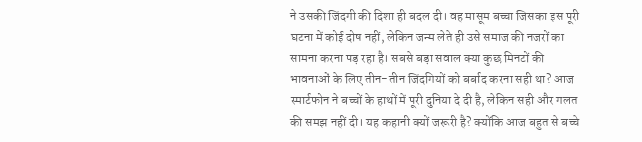ने उसकी जिंदगी की दिशा ही बदल दी। वह मासूम बच्चा जिसका इस पूरी घटना में कोई दोष नहीं, लेकिन जन्म लेते ही उसे समाज की नजरों का सामना करना पड़ रहा है। सबसे बड़ा सवाल क्या कुछ मिनटों की भावनाओं के लिए तीन-तीन जिंदगियों को बर्बाद करना सही था? आज स्मार्टफोन ने बच्चों के हाथों में पूरी दुनिया दे दी है, लेकिन सही और गलत की समझ नहीं दी। यह कहानी क्यों जरूरी है? क्योंकि आज बहुत से बच्चे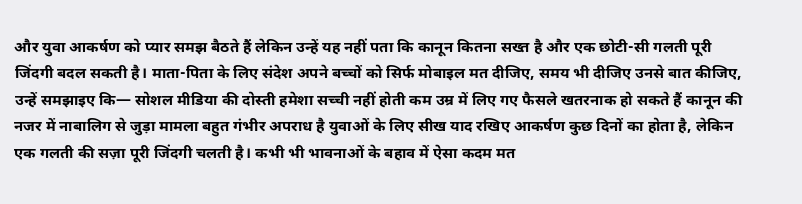और युवा आकर्षण को प्यार समझ बैठते हैं लेकिन उन्हें यह नहीं पता कि कानून कितना सख्त है और एक छोटी-सी गलती पूरी जिंदगी बदल सकती है। माता-पिता के लिए संदेश अपने बच्चों को सिर्फ मोबाइल मत दीजिए, समय भी दीजिए उनसे बात कीजिए, उन्हें समझाइए कि— सोशल मीडिया की दोस्ती हमेशा सच्ची नहीं होती कम उम्र में लिए गए फैसले खतरनाक हो सकते हैं कानून की नजर में नाबालिग से जुड़ा मामला बहुत गंभीर अपराध है युवाओं के लिए सीख याद रखिए आकर्षण कुछ दिनों का होता है, लेकिन एक गलती की सज़ा पूरी जिंदगी चलती है। कभी भी भावनाओं के बहाव में ऐसा कदम मत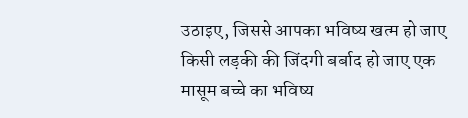उठाइए, जिससे आपका भविष्य खत्म हो जाए किसी लड़की की जिंदगी बर्बाद हो जाए एक मासूम बच्चे का भविष्य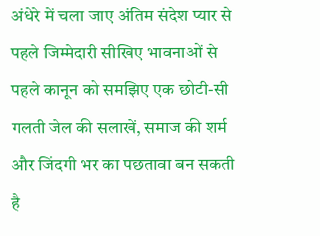अंधेरे में चला जाए अंतिम संदेश प्यार से पहले जिम्मेदारी सीखिए भावनाओं से पहले कानून को समझिए एक छोटी-सी गलती जेल की सलाखें, समाज की शर्म और जिंदगी भर का पछतावा बन सकती है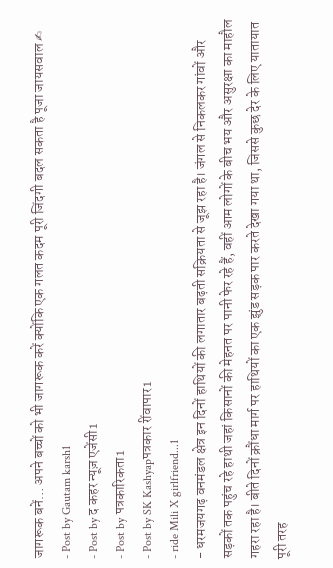जागरूक बनें… अपने बच्चों को भी जागरूक करें क्योंकि एक गलत कदम पूरी जिंदगी बदल सकता है पूजा जायसवाल ✍
- Post by Gautam karsh1
- Post by द कहर न्यूज़ एजेंसी1
- Post by पत्रकारिकता1
- Post by SK Kashyapपत्रकार रींवापार1
- ride Mili X girlfriend...1
- धरमजयगढ़ वनमंडल क्षेत्र इन दिनों हाथियों की लगातार बढ़ती सक्रियता से जूझ रहा है। जंगल से निकलकर गांवों और सड़कों तक पहुंच रहे हाथी जहां किसानों की मेहनत पर पानी फेर रहे हैं, वहीं आम लोगों के बीच भय और असुरक्षा का माहौल गहरा रहा है। बीते दिनों क्रौंधा मार्ग पर हाथियों का एक झुंड सड़क पार करते देखा गया था, जिससे कुछ देर के लिए यातायात पूरी तरह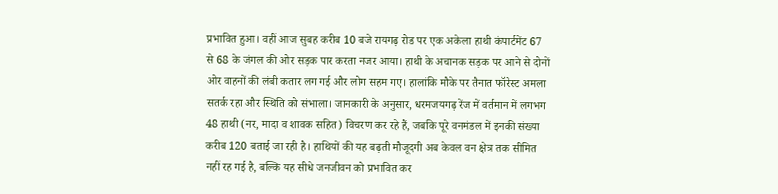प्रभावित हुआ। वहीं आज सुबह करीब 10 बजे रायगढ़ रोड पर एक अकेला हाथी कंपार्टमेंट 67 से 68 के जंगल की ओर सड़क पार करता नजर आया। हाथी के अचानक सड़क पर आने से दोनों ओर वाहनों की लंबी कतार लग गई और लोग सहम गए। हालांकि मौके पर तैनात फॉरेस्ट अमला सतर्क रहा और स्थिति को संभाला। जानकारी के अनुसार, धरमजयगढ़ रेंज में वर्तमान में लगभग 48 हाथी (नर, मादा व शावक सहित) विचरण कर रहे हैं, जबकि पूरे वनमंडल में इनकी संख्या करीब 120 बताई जा रही है। हाथियों की यह बढ़ती मौजूदगी अब केवल वन क्षेत्र तक सीमित नहीं रह गई है, बल्कि यह सीधे जनजीवन को प्रभावित कर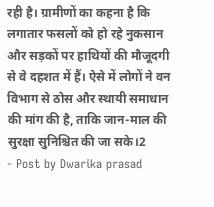रही है। ग्रामीणों का कहना है कि लगातार फसलों को हो रहे नुकसान और सड़कों पर हाथियों की मौजूदगी से वे दहशत में हैं। ऐसे में लोगों ने वन विभाग से ठोस और स्थायी समाधान की मांग की है, ताकि जान-माल की सुरक्षा सुनिश्चित की जा सके।2
- Post by Dwarika prasad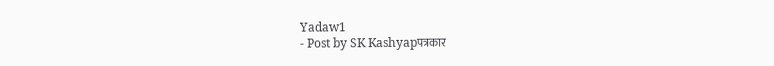Yadaw1
- Post by SK Kashyapपत्रकार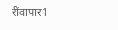रींवापार1